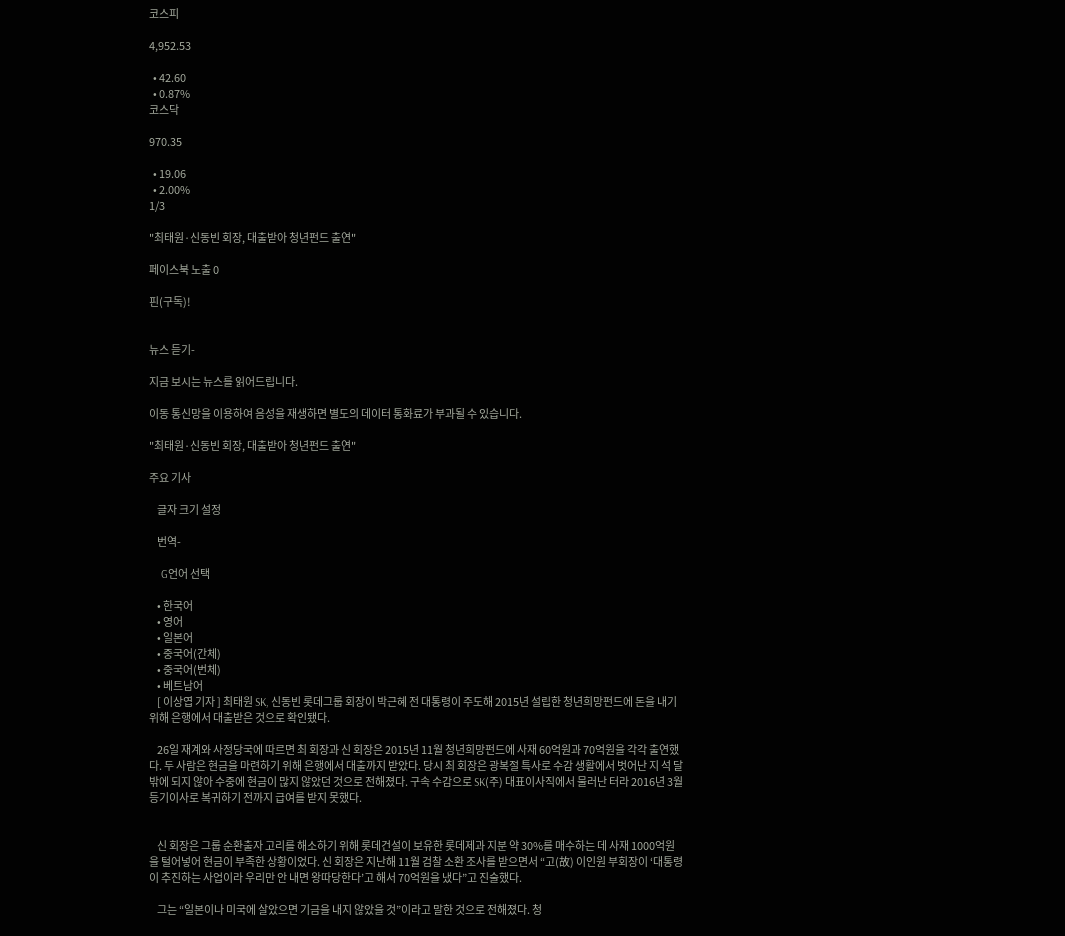코스피

4,952.53

  • 42.60
  • 0.87%
코스닥

970.35

  • 19.06
  • 2.00%
1/3

"최태원·신동빈 회장, 대출받아 청년펀드 출연"

페이스북 노출 0

핀(구독)!


뉴스 듣기-

지금 보시는 뉴스를 읽어드립니다.

이동 통신망을 이용하여 음성을 재생하면 별도의 데이터 통화료가 부과될 수 있습니다.

"최태원·신동빈 회장, 대출받아 청년펀드 출연"

주요 기사

    글자 크기 설정

    번역-

    G언어 선택

    • 한국어
    • 영어
    • 일본어
    • 중국어(간체)
    • 중국어(번체)
    • 베트남어
    [ 이상엽 기자 ] 최태원 SK, 신동빈 롯데그룹 회장이 박근혜 전 대통령이 주도해 2015년 설립한 청년희망펀드에 돈을 내기 위해 은행에서 대출받은 것으로 확인됐다.

    26일 재계와 사정당국에 따르면 최 회장과 신 회장은 2015년 11월 청년희망펀드에 사재 60억원과 70억원을 각각 출연했다. 두 사람은 현금을 마련하기 위해 은행에서 대출까지 받았다. 당시 최 회장은 광복절 특사로 수감 생활에서 벗어난 지 석 달밖에 되지 않아 수중에 현금이 많지 않았던 것으로 전해졌다. 구속 수감으로 SK(주) 대표이사직에서 물러난 터라 2016년 3월 등기이사로 복귀하기 전까지 급여를 받지 못했다.


    신 회장은 그룹 순환출자 고리를 해소하기 위해 롯데건설이 보유한 롯데제과 지분 약 30%를 매수하는 데 사재 1000억원을 털어넣어 현금이 부족한 상황이었다. 신 회장은 지난해 11월 검찰 소환 조사를 받으면서 “고(故) 이인원 부회장이 ‘대통령이 추진하는 사업이라 우리만 안 내면 왕따당한다’고 해서 70억원을 냈다”고 진술했다.

    그는 “일본이나 미국에 살았으면 기금을 내지 않았을 것”이라고 말한 것으로 전해졌다. 청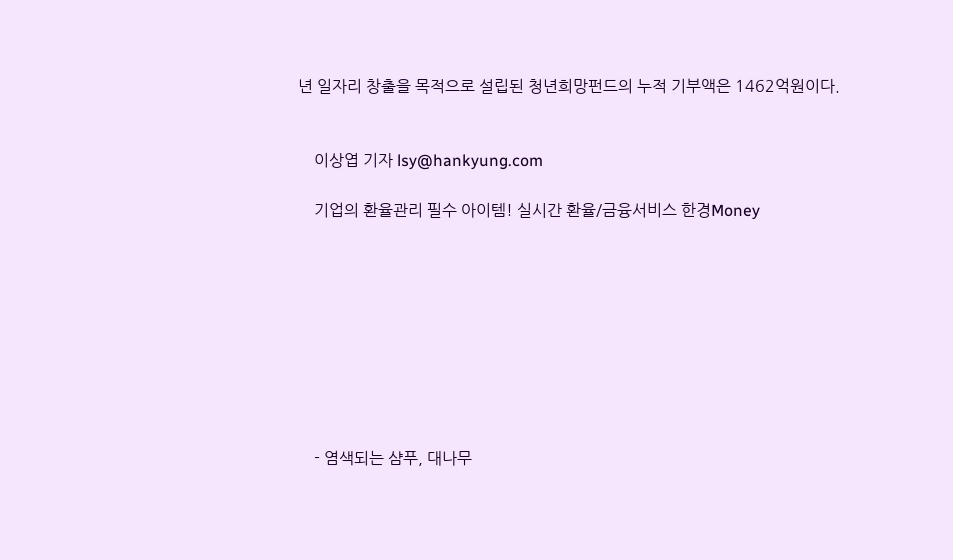년 일자리 창출을 목적으로 설립된 청년희망펀드의 누적 기부액은 1462억원이다.


    이상엽 기자 lsy@hankyung.com

    기업의 환율관리 필수 아이템! 실시간 환율/금융서비스 한경Money









    - 염색되는 샴푸, 대나무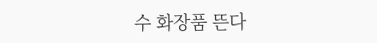수 화장품 뜬다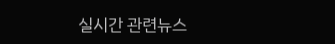실시간 관련뉴스